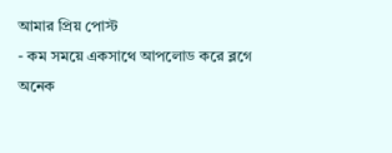আমার প্রিয় পোস্ট
- কম সময়ে একসাথে আপলোড করে ব্লগে অনেক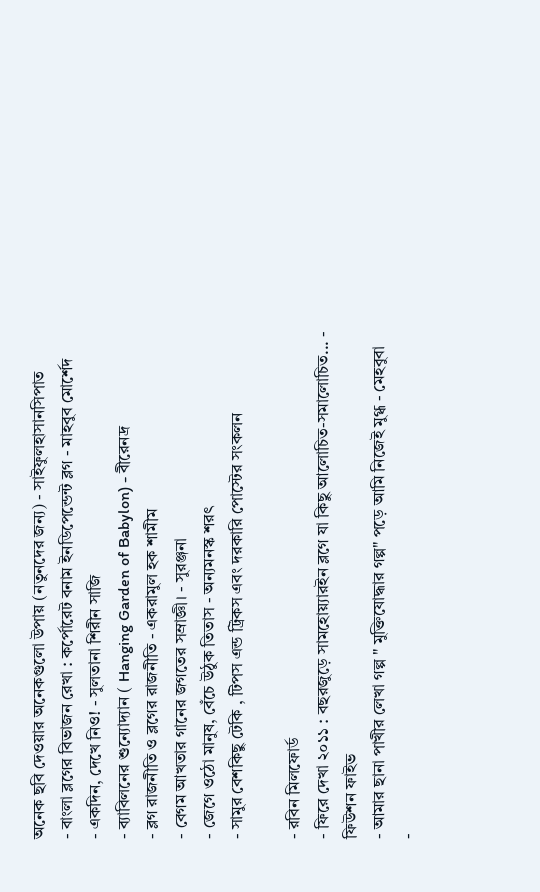অনেক ছবি দেওয়ার অনেকগুলো উপায় (নতুনদের জন্য) - সাইফুলহাসানসিপাত
- বাংলা ব্লগের বিভাজন রেখা : কর্পোরেট বনাম ইনডিপেন্ডেন্ট ব্লগ - মাহবুব মোর্শেদ
- একদিন, দেখে নিও! - সুলতানা শিরীন সাজি
- ব্যাবিলনের শুন্যোদ্যান ( Hanging Garden of Babylon) - বীরেনদ্র
- ব্লগ রাজনীতি ও ব্লগের রাজনীতি - একরামুল হক শামীম
- বেগম আখতার গানের জগতের সম্রাজ্ঞী। - সুরঞ্জনা
- জেগে ওঠো মানুষ, বেঁচে উঠুক তিতাস - অন্যমনস্ক শরৎ
- সামুর বেশকিছু টেকি , টিপস এন্ড ট্রিকস এবং দরকারি পোস্টের সংকলন

- রবিন মিলফোর্ড
- ফিরে দেখা ২০১১ : বছরজুড়ে সামহোয়্যারইন ব্লগে যা কিছু আলোচিত-সমালোচিত... - ফিউশন ফাইভ
- আমার ছানা পাখীর লেখা গল্প " মুক্তিযোদ্ধার গল্প" পড়ে আমি নিজেই মুগ্ধ - মেহবুবা
-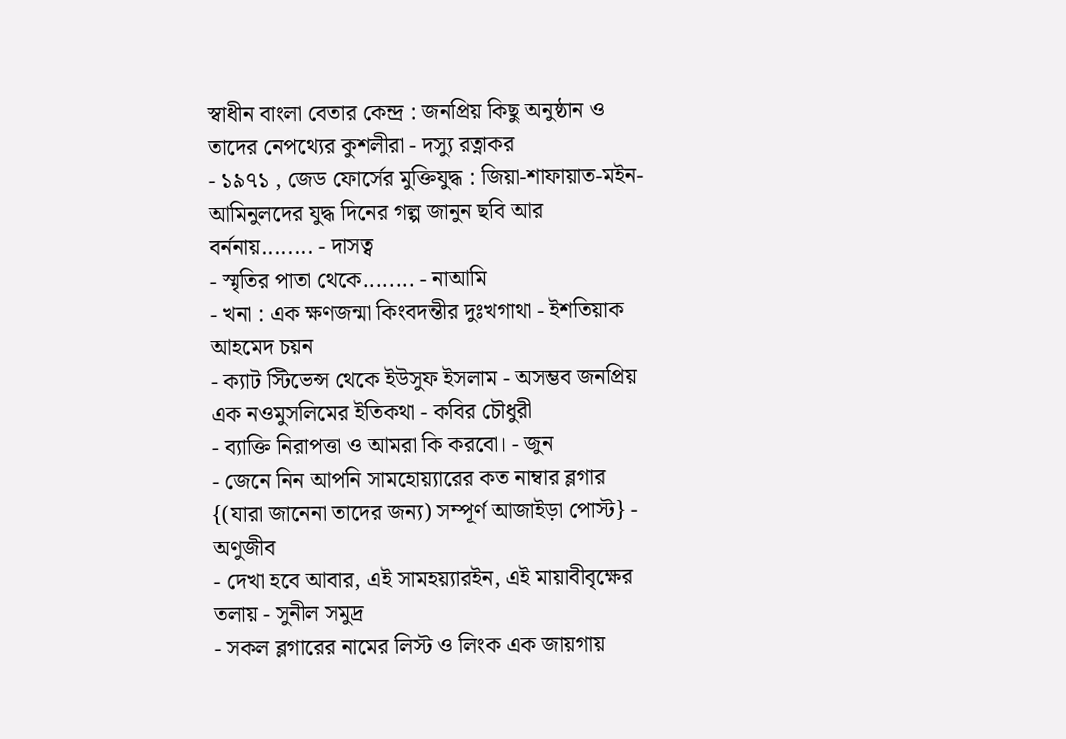স্বাধীন বাংলা বেতার কেন্দ্র : জনপ্রিয় কিছু অনুষ্ঠান ও তাদের নেপথ্যের কুশলীরা - দস্যু রত্নাকর
- ১৯৭১ , জেড ফোর্সের মুক্তিযুদ্ধ : জিয়া-শাফায়াত-মইন-আমিনুলদের যুদ্ধ দিনের গল্প জানুন ছবি আর বর্ননায়........ - দাসত্ব
- স্মৃতির পাতা থেকে........ - নাআমি
- খনা : এক ক্ষণজন্মা কিংবদন্তীর দুঃখগাথা - ইশতিয়াক আহমেদ চয়ন
- ক্যাট স্টিভেন্স থেকে ইউসুফ ইসলাম - অসম্ভব জনপ্রিয় এক নওমুসলিমের ইতিকথা - কবির চৌধুরী
- ব্যাক্তি নিরাপত্তা ও আমরা কি করবো। - জুন
- জেনে নিন আপনি সামহোয়্যারের কত নাম্বার ব্লগার {(যারা জানেনা তাদের জন্য) সম্পূর্ণ আজাইড়া পোস্ট} - অণুজীব
- দেখা হবে আবার, এই সামহয়্যারইন, এই মায়াবীবৃক্ষের তলায় - সুনীল সমুদ্র
- সকল ব্লগারের নামের লিস্ট ও লিংক এক জায়গায়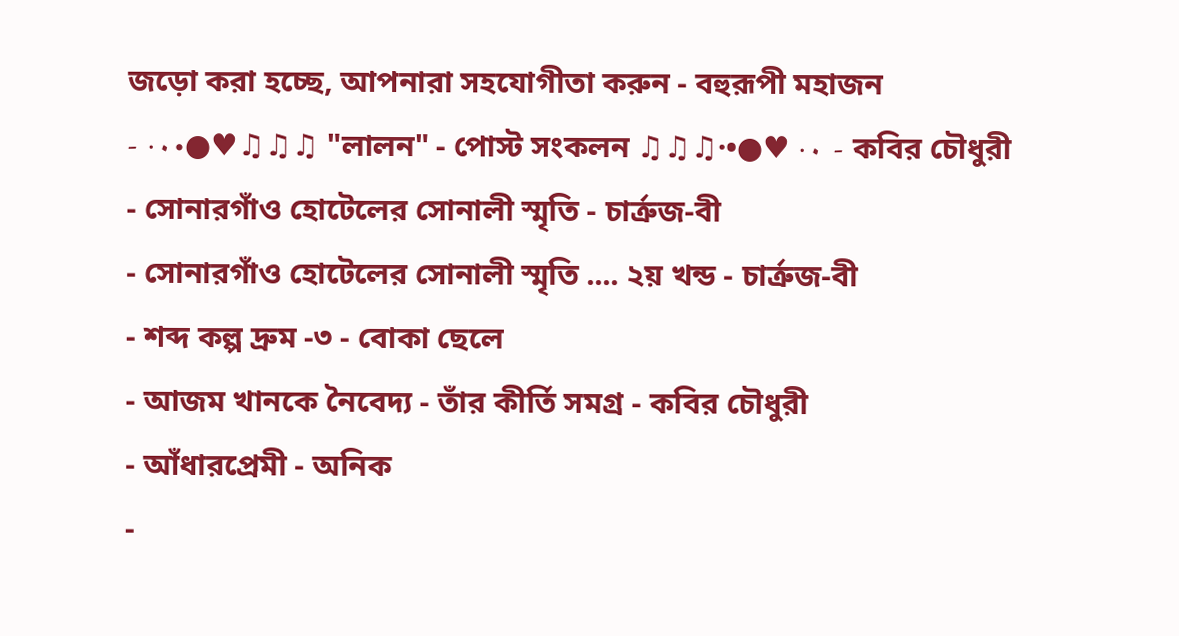জড়ো করা হচ্ছে, আপনারা সহযোগীতা করুন - বহুরূপী মহাজন
- ·٠•●♥♫♫♫ "লালন" - পোস্ট সংকলন ♫♫♫·•●♥ ·٠ - কবির চৌধুরী
- সোনারগাঁও হোটেলের সোনালী স্মৃতি - চার্ত্রুজ-বী
- সোনারগাঁও হোটেলের সোনালী স্মৃতি .... ২য় খন্ড - চার্ত্রুজ-বী
- শব্দ কল্প দ্রুম -৩ - বোকা ছেলে
- আজম খানকে নৈবেদ্য - তাঁর কীর্তি সমগ্র - কবির চৌধুরী
- আঁধারপ্রেমী - অনিক
-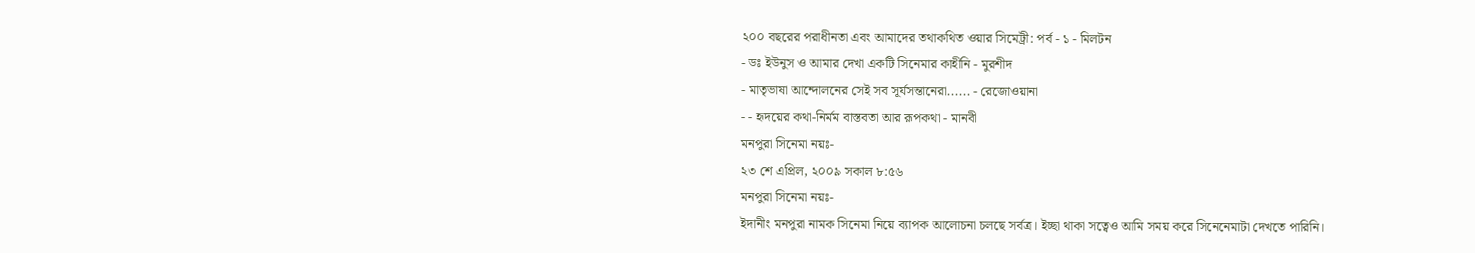২০০ বছরের পরাধীনতা এবং আমাদের তথাকথিত ওয়ার সিমেট্রী: পর্ব - ১ - মিলটন
- ডঃ ইউনুস ও আমার দেখা একটি সিনেমার কাহীনি - মুরশীদ
- মাতৃভাষা আন্দোলনের সেই সব সূর্যসন্তানেরা...... - রেজোওয়ানা
- - হৃদয়ের কথা-নির্মম বাস্তবতা আর রূপকথা - মানবী
মনপুরা সিনেমা নয়ঃ-
২৩ শে এপ্রিল, ২০০৯ সকাল ৮:৫৬
মনপুরা সিনেমা নয়ঃ-
ইদানীং মনপুরা নামক সিনেমা নিয়ে ব্যাপক আলোচনা চলছে সর্বত্র। ইচ্ছা থাকা সত্বেও আমি সময় করে সিনেনেমাটা দেখতে পারিনি।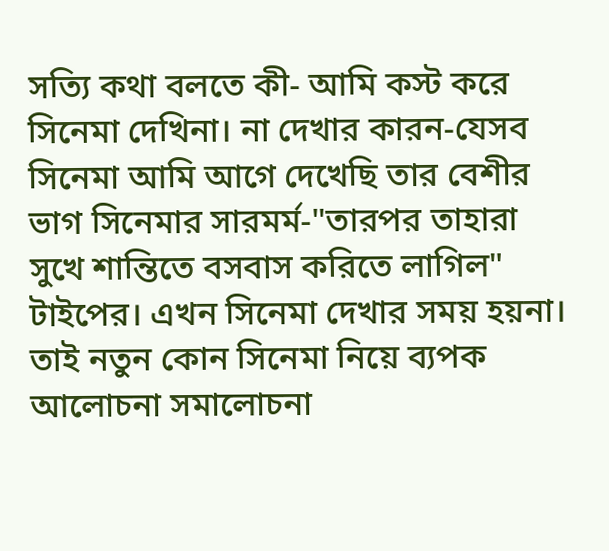সত্যি কথা বলতে কী- আমি কস্ট করে সিনেমা দেখিনা। না দেখার কারন-যেসব সিনেমা আমি আগে দেখেছি তার বেশীর ভাগ সিনেমার সারমর্ম-"তারপর তাহারা সুখে শান্তিতে বসবাস করিতে লাগিল" টাইপের। এখন সিনেমা দেখার সময় হয়না। তাই নতুন কোন সিনেমা নিয়ে ব্যপক আলোচনা সমালোচনা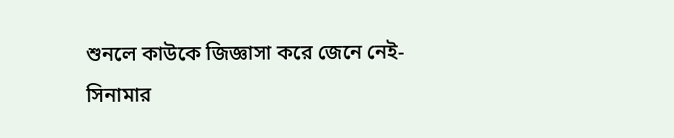শুনলে কাউকে জিজ্ঞাসা করে জেনে নেই-সিনামার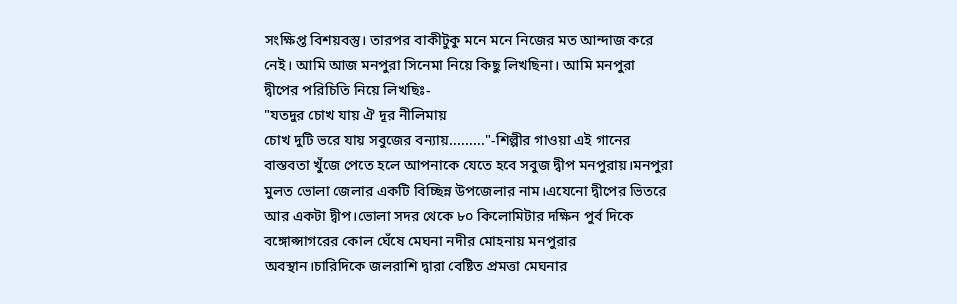সংক্ষিপ্ত বিশয়বস্তু। তারপর বাকীটুকু মনে মনে নিজের মত আন্দাজ করে নেই। আমি আজ মনপুরা সিনেমা নিয়ে কিছু লিখছিনা। আমি মনপুরা দ্বীপের পরিচিতি নিয়ে লিখছিঃ-
"যতদুর চোখ যায় ঐ দূর নীলিমায়
চোখ দুটি ভরে যায় সবুজের বন্যায়........."-শিল্পীর গাওয়া এই গানের বাস্তবতা খুঁজে পেতে হলে আপনাকে যেতে হবে সবুজ দ্বীপ মনপুরায়।মনপুরা মুলত ভোলা জেলার একটি বিচ্ছিন্ন উপজেলার নাম।এযেনো দ্বীপের ভিতরে আর একটা দ্বীপ।ভোলা সদর থেকে ৮০ কিলোমিটার দক্ষিন পুর্ব দিকে বঙ্গোপ্সাগরের কোল ঘেঁষে মেঘনা নদীর মোহনায় মনপুরার অবস্থান।চারিদিকে জলরাশি দ্বারা বেষ্টিত প্রমত্তা মেঘনার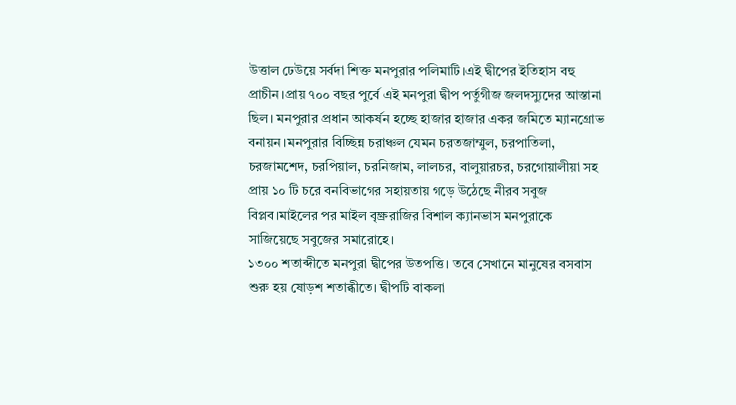উত্তাল ঢেউয়ে সর্বদা শিক্ত মনপুরার পলিমাটি।এই দ্বীপের ইতিহাস বহু প্রাচীন।প্রায় ৭০০ বছর পুর্বে এই মনপুরা দ্বীপ পর্তুগীজ জলদস্যুদের আস্তানা ছিল। মনপুরার প্রধান আকর্ষন হচ্ছে হাজার হাজার একর জমিতে ম্যানগ্রোভ বনায়ন।মনপুরার বিচ্ছিন্ন চরাঞ্চল যেমন চরতজাম্মুল, চরপাতিলা, চরজামশেদ, চরপিয়াল, চরনিজাম, লালচর, বালুয়ারচর, চরগোয়ালীয়া সহ প্রায় ১০ টি চরে বনবিভাগের সহায়তায় গড়ে উঠেছে নীরব সবুজ বিপ্লব।মাইলের পর মাইল বৃক্ষ্ররাজির বিশাল ক্যানভাস মনপুরাকে সাজিয়েছে সবুজের সমারোহে।
১৩০০ শতাব্দীতে মনপুরা দ্বীপের উতপত্তি। তবে সেখানে মানুষের বসবাস শুরু হয় ষোড়শ শতাব্ধীতে। দ্বীপটি বাকলা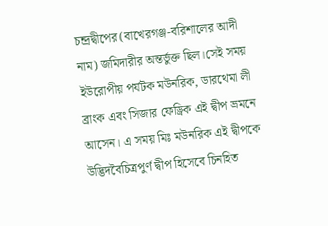চন্দ্রদ্বীপের(বাখেরগঞ্জ-বরিশালের আদী নাম) জমিদারীর অন্তর্ভুক্ত ছিল।সেই সময় ইউরোপীয় পর্যটক মউনরিক, ডারথেমা লী ব্রাংক এবং সিজার ফেড্রিক এই দ্বীপ ভ্রমনে আসেন। এ সময় মিঃ মউনরিক এই দ্বীপকে উদ্ভিদবৈচিত্রপুর্ণ দ্বীপ হিসেবে চিনহিত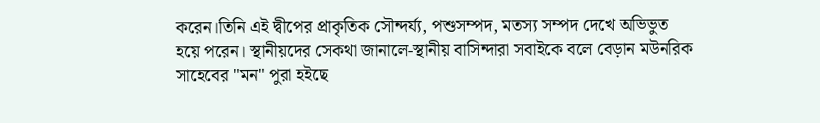করেন।তিনি এই দ্বীপের প্রাকৃতিক সৌন্দর্য্য, পশুসম্পদ, মতস্য সম্পদ দেখে অভিভুত হয়ে পরেন। স্থানীয়দের সেকথা জানালে-স্থানীয় বাসিন্দারা সবাইকে বলে বেড়ান মউনরিক সাহেবের "মন" পুরা হইছে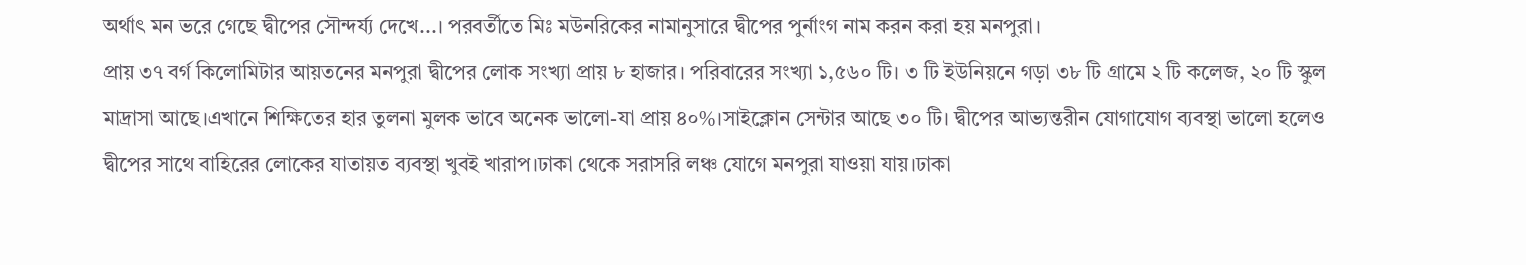অর্থাৎ মন ভরে গেছে দ্বীপের সৌন্দর্য্য দেখে...। পরবর্তীতে মিঃ মউনরিকের নামানুসারে দ্বীপের পুর্নাংগ নাম করন করা হয় মনপুরা।
প্রায় ৩৭ বর্গ কিলোমিটার আয়তনের মনপুরা দ্বীপের লোক সংখ্যা প্রায় ৮ হাজার। পরিবারের সংখ্যা ১,৫৬০ টি। ৩ টি ইউনিয়নে গড়া ৩৮ টি গ্রামে ২ টি কলেজ, ২০ টি স্কুল মাদ্রাসা আছে।এখানে শিক্ষিতের হার তুলনা মুলক ভাবে অনেক ভালো-যা প্রায় ৪০%।সাইক্লোন সেন্টার আছে ৩০ টি। দ্বীপের আভ্যন্তরীন যোগাযোগ ব্যবস্থা ভালো হলেও দ্বীপের সাথে বাহিরের লোকের যাতায়ত ব্যবস্থা খুবই খারাপ।ঢাকা থেকে সরাসরি লঞ্চ যোগে মনপুরা যাওয়া যায়।ঢাকা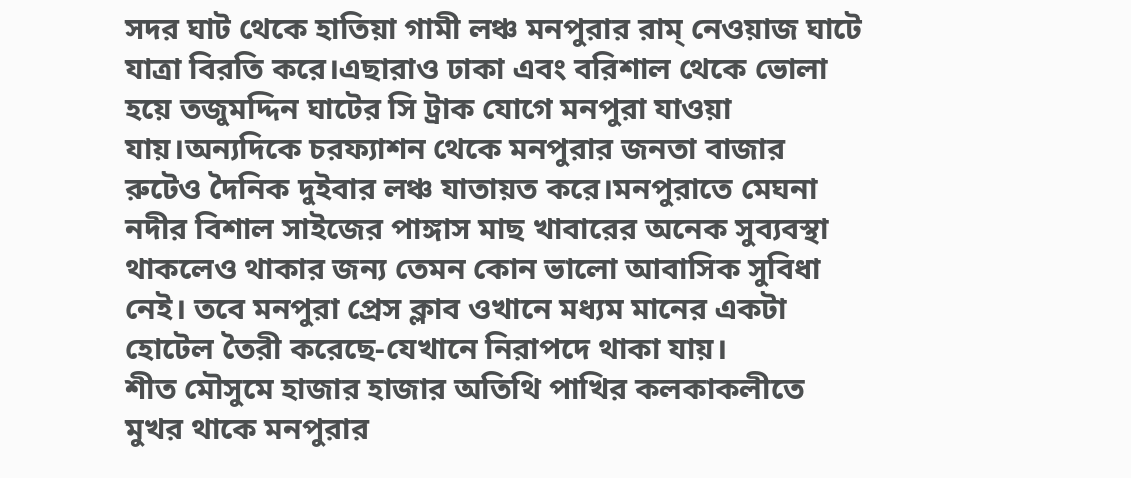সদর ঘাট থেকে হাতিয়া গামী লঞ্চ মনপুরার রাম্ নেওয়াজ ঘাটে যাত্রা বিরতি করে।এছারাও ঢাকা এবং বরিশাল থেকে ভোলা হয়ে তজুমদ্দিন ঘাটের সি ট্রাক যোগে মনপুরা যাওয়া যায়।অন্যদিকে চরফ্যাশন থেকে মনপুরার জনতা বাজার রুটেও দৈনিক দুইবার লঞ্চ যাতায়ত করে।মনপুরাতে মেঘনা নদীর বিশাল সাইজের পাঙ্গাস মাছ খাবারের অনেক সুব্যবস্থা থাকলেও থাকার জন্য তেমন কোন ভালো আবাসিক সুবিধা নেই। তবে মনপুরা প্রেস ক্লাব ওখানে মধ্যম মানের একটা হোটেল তৈরী করেছে-যেখানে নিরাপদে থাকা যায়।
শীত মৌসুমে হাজার হাজার অতিথি পাখির কলকাকলীতে মুখর থাকে মনপুরার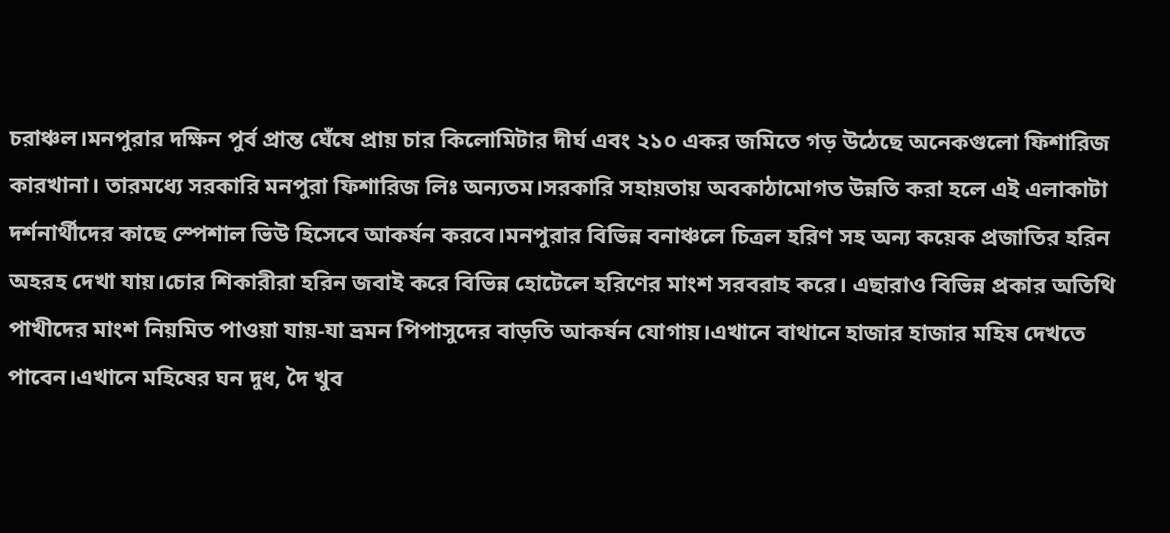চরাঞ্চল।মনপুরার দক্ষিন পুর্ব প্রান্ত ঘেঁষে প্রায় চার কিলোমিটার দীর্ঘ এবং ২১০ একর জমিতে গড় উঠেছে অনেকগুলো ফিশারিজ কারখানা। তারমধ্যে সরকারি মনপুরা ফিশারিজ লিঃ অন্যতম।সরকারি সহায়তায় অবকাঠামোগত উন্নতি করা হলে এই এলাকাটা দর্শনার্থীদের কাছে স্পেশাল ভিউ হিসেবে আকর্ষন করবে।মনপুরার বিভিন্ন বনাঞ্চলে চিত্রল হরিণ সহ অন্য কয়েক প্রজাতির হরিন অহরহ দেখা যায়।চোর শিকারীরা হরিন জবাই করে বিভিন্ন হোটেলে হরিণের মাংশ সরবরাহ করে। এছারাও বিভিন্ন প্রকার অতিথি পাখীদের মাংশ নিয়মিত পাওয়া যায়-যা ভ্রমন পিপাসুদের বাড়তি আকর্ষন যোগায়।এখানে বাথানে হাজার হাজার মহিষ দেখতে পাবেন।এখানে মহিষের ঘন দুধ, দৈ খুব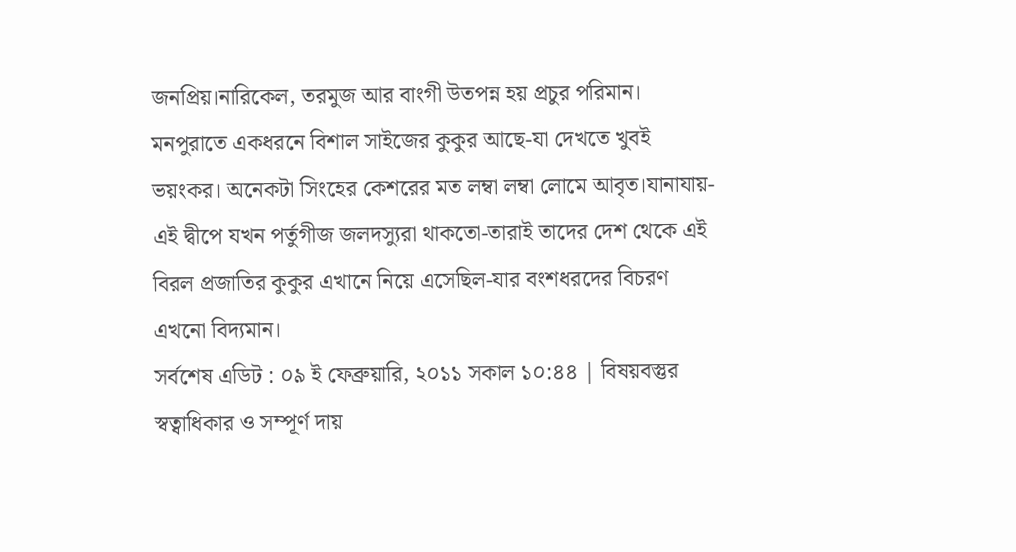জনপ্রিয়।নারিকেল, তরমুজ আর বাংগী উতপন্ন হয় প্রচুর পরিমান। মনপুরাতে একধরনে বিশাল সাইজের কুকুর আছে-যা দেখতে খুবই ভয়ংকর। অনেকটা সিংহের কেশরের মত লম্বা লম্বা লোমে আবৃত।যানাযায়-এই দ্বীপে যখন পর্তুগীজ জলদস্যুরা থাকতো-তারাই তাদের দেশ থেকে এই বিরল প্রজাতির কুকুর এখানে নিয়ে এসেছিল-যার বংশধরদের বিচরণ এখনো বিদ্যমান।
সর্বশেষ এডিট : ০৯ ই ফেব্রুয়ারি, ২০১১ সকাল ১০:৪৪ | বিষয়বস্তুর স্বত্বাধিকার ও সম্পূর্ণ দায়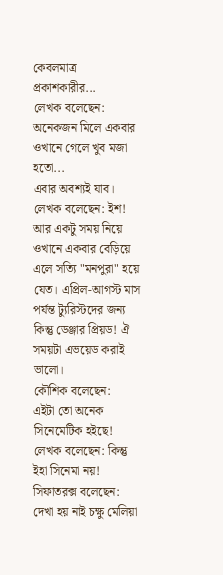কেবলমাত্র প্রকাশকারীর...
লেখক বলেছেন: অনেকজন মিলে একবার ওখানে গেলে খুব মজা হতো...
এবার অবশ্যই যাব।
লেখক বলেছেন: ইশ! আর একটু সময় নিয়ে ওখানে একবার বেড়িয়ে এলে সত্যি "মনপুরা" হয়ে যেত। এপ্রিল-আগস্ট মাস পর্যন্ত ট্যুরিস্টদের জন্য কিন্তু ডেঞ্জার প্রিয়ড! ঐ সময়টা এভয়েড করাই ভালো।
কৌশিক বলেছেন:
এইটা তো অনেক সিনেমেটিক হইছে!
লেখক বলেছেন: কিন্তু ইহা সিনেমা নয়!
সিফাতরক্স বলেছেন:
দেখা হয় নাই চক্ষু মেলিয়া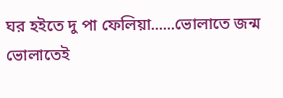ঘর হইতে দু পা ফেলিয়া......ভোলাতে জন্ম ভোলাতেই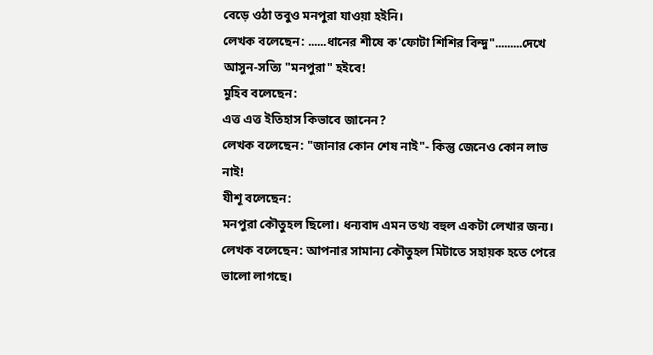বেড়ে ওঠা তবুও মনপুরা যাওয়া হইনি।
লেখক বলেছেন: ......ধানের শীষে ক'ফোটা শিশির বিন্দু".........দেখে আসুন-সত্যি "মনপুরা" হইবে!
মুহিব বলেছেন:
এত্ত এত্ত ইতিহাস কিভাবে জানেন?
লেখক বলেছেন: "জানার কোন শেষ নাই"- কিন্তু জেনেও কোন লাভ নাই!
যীশূ বলেছেন:
মনপুরা কৌতুহল ছিলো। ধন্যবাদ এমন তথ্য বহুল একটা লেখার জন্য।
লেখক বলেছেন: আপনার সামান্য কৌতুহল মিটাতে সহায়ক হতে পেরে ভালো লাগছে।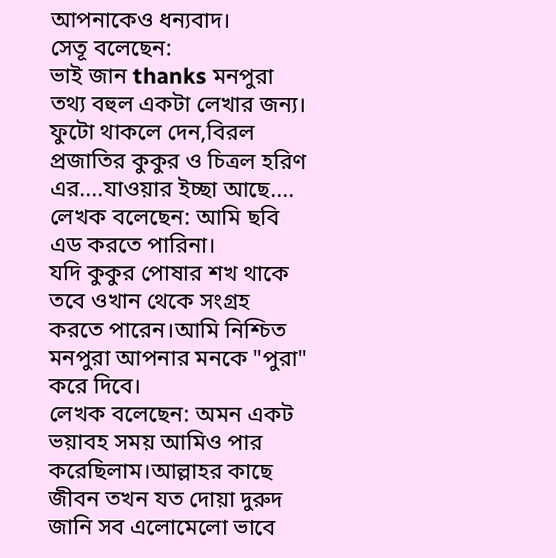আপনাকেও ধন্যবাদ।
সেতূ বলেছেন:
ভাই জান thanks মনপুরা তথ্য বহুল একটা লেখার জন্য। ফুটো থাকলে দেন,বিরল প্রজাতির কুকুর ও চিত্রল হরিণ এর....যাওয়ার ইচ্ছা আছে....
লেখক বলেছেন: আমি ছবি এড করতে পারিনা।
যদি কুকুর পোষার শখ থাকে তবে ওখান থেকে সংগ্রহ করতে পারেন।আমি নিশ্চিত মনপুরা আপনার মনকে "পুরা" করে দিবে।
লেখক বলেছেন: অমন একট ভয়াবহ সময় আমিও পার করেছিলাম।আল্লাহর কাছে জীবন তখন যত দোয়া দুরুদ জানি সব এলোমেলো ভাবে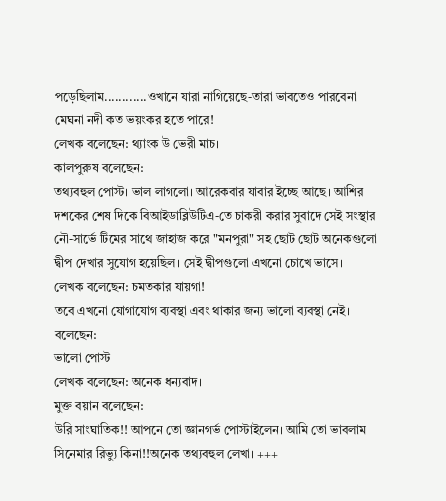পড়েছিলাম............ওখানে যারা নাগিয়েছে-তারা ভাবতেও পারবেনা মেঘনা নদী কত ভয়ংকর হতে পারে!
লেখক বলেছেন: থ্যাংক উ ভেরী মাচ।
কালপুরুষ বলেছেন:
তথ্যবহুল পোস্ট। ভাল লাগলো। আরেকবার যাবার ইচ্ছে আছে। আশির দশকের শেষ দিকে বিআইডাব্লিউটিএ-তে চাকরী করার সুবাদে সেই সংস্থার নৌ-সার্ভে টিমের সাথে জাহাজ করে "মনপুরা" সহ ছোট ছোট অনেকগুলো দ্বীপ দেখার সুযোগ হয়েছিল। সেই দ্বীপগুলো এখনো চোখে ভাসে।
লেখক বলেছেন: চমতকার যায়গা!
তবে এখনো যোগাযোগ ব্যবস্থা এবং থাকার জন্য ভালো ব্যবস্থা নেই।
বলেছেন:
ভালো পোস্ট
লেখক বলেছেন: অনেক ধন্যবাদ।
মুক্ত বয়ান বলেছেন:
উরি সাংঘাতিক!! আপনে তো জ্ঞানগর্ভ পোস্টাইলেন। আমি তো ভাবলাম সিনেমার রিভ্যু কিনা!!অনেক তথ্যবহুল লেখা। +++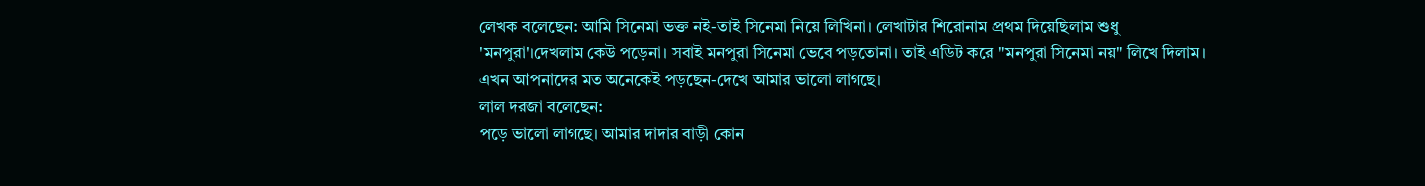লেখক বলেছেন: আমি সিনেমা ভক্ত নই-তাই সিনেমা নিয়ে লিখিনা। লেখাটার শিরোনাম প্রথম দিয়েছিলাম শুধু 'মনপুরা'।দেখলাম কেউ পড়েনা। সবাই মনপুরা সিনেমা ভেবে পড়তোনা। তাই এডিট করে "মনপুরা সিনেমা নয়" লিখে দিলাম। এখন আপনাদের মত অনেকেই পড়ছেন-দেখে আমার ভালো লাগছে।
লাল দরজা বলেছেন:
পড়ে ভালো লাগছে। আমার দাদার বাড়ী কোন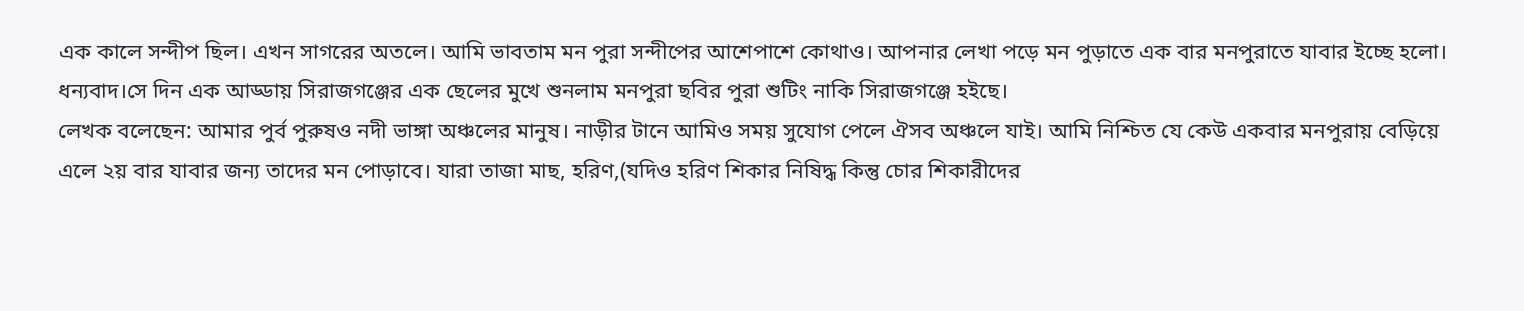এক কালে সন্দীপ ছিল। এখন সাগরের অতলে। আমি ভাবতাম মন পুরা সন্দীপের আশেপাশে কোথাও। আপনার লেখা পড়ে মন পুড়াতে এক বার মনপুরাতে যাবার ইচ্ছে হলো। ধন্যবাদ।সে দিন এক আড্ডায় সিরাজগঞ্জের এক ছেলের মুখে শুনলাম মনপুরা ছবির পুরা শুটিং নাকি সিরাজগঞ্জে হইছে।
লেখক বলেছেন: আমার পুর্ব পুরুষও নদী ভাঙ্গা অঞ্চলের মানুষ। নাড়ীর টানে আমিও সময় সুযোগ পেলে ঐসব অঞ্চলে যাই। আমি নিশ্চিত যে কেউ একবার মনপুরায় বেড়িয়ে এলে ২য় বার যাবার জন্য তাদের মন পোড়াবে। যারা তাজা মাছ, হরিণ,(যদিও হরিণ শিকার নিষিদ্ধ কিন্তু চোর শিকারীদের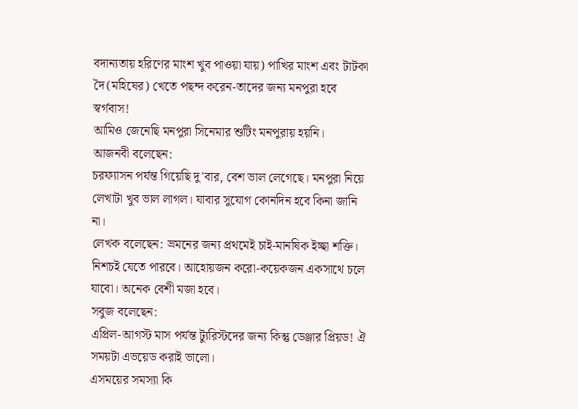বদান্যতায় হরিণের মাংশ খুব পাওয়া যায়) পাখির মাংশ এবং টাটকা দৈ(মহিষের) খেতে পছন্দ করেন-তাদের জন্য মনপুরা হবে স্বর্গবাস!
আমিও জেনেছি মনপুরা সিনেমার শুটিং মনপুরায় হয়নি।
আজনবী বলেছেন:
চরফ্যাসন পর্যন্ত গিয়েছি দু'বার, বেশ ভাল লেগেছে। মনপুরা নিয়ে লেখাটা খুব ভাল লাগল। যাবার সুযোগ কোনদিন হবে কিনা জানি না।
লেখক বলেছেন: ভ্রমনের জন্য প্রথমেই চাই-মানষিক ইচ্ছা শক্তি। নিশচই যেতে পারবে। আহোয়জন করো-কয়েকজন একসাথে চলে যাবো। অনেক বেশী মজা হবে।
সবুজ বলেছেন:
এপ্রিল-আগস্ট মাস পর্যন্ত ট্যুরিস্টদের জন্য কিন্তু ডেঞ্জার প্রিয়ড! ঐ সময়টা এভয়েড করাই ভালো।
এসময়ের সমস্যা কি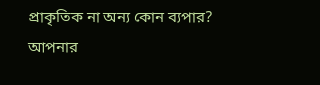প্রাকৃতিক না অন্য কোন ব্যপার?
আপনার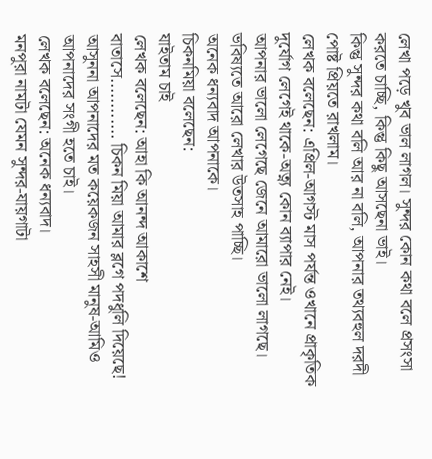লেখা পড়ে খুব ভাল লাগল। সুন্দর কোন কথা বলে প্রসংসা করতে চাচ্ছি, কিন্তু কিছু আসছেনা ভাই।
কিন্তু সুন্দর কথা বলি আর না বলি, আপনার তথ্যবহুল দরদী পোষ্ট প্রিয়তে রাখলাম।
লেখক বলেছেন: এপ্রিল-আগস্ট মাস পর্যন্ত ওখানে প্রাকৃতিক দুর্যোগ লেগেই থাকে-অত্ন্য কোন ব্যাপার নেই।
আপনার ভালো লেগেছে জেনে আমারো ভালো লাগছে। ভবিষ্যতে আরো লেখার উতসাহ পাচ্ছি।
অনেক ধন্যবাদ আপনাকে।
চিকনমিয়া বলেছেন:
যাইতাম চাই
লেখক বলেছেন: আহা কি আনন্দ আকাশে বাতাসে............ চিকন মিয়া আমার ব্লগে পদধুলি দিয়েছে!
আসুননা আপনাদের মত কয়েকজন সাহসী মানুষ-আমিও আপনাদের সংগী হতে চাই।
লেখক বলেছেন: অনেক ধন্যবাদ।
মনপুরা নামটা যেমন সুন্দর-যায়গাটা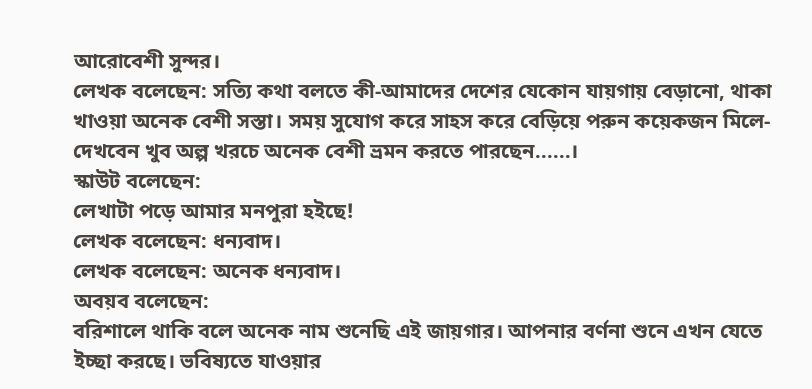আরোবেশী সুন্দর।
লেখক বলেছেন: সত্যি কথা বলতে কী-আমাদের দেশের যেকোন যায়গায় বেড়ানো, থাকা খাওয়া অনেক বেশী সস্তা। সময় সুযোগ করে সাহস করে বেড়িয়ে পরুন কয়েকজন মিলে-দেখবেন খুব অল্প খরচে অনেক বেশী ভ্রমন করতে পারছেন......।
স্কাউট বলেছেন:
লেখাটা পড়ে আমার মনপুরা হইছে!
লেখক বলেছেন: ধন্যবাদ।
লেখক বলেছেন: অনেক ধন্যবাদ।
অবয়ব বলেছেন:
বরিশালে থাকি বলে অনেক নাম শুনেছি এই জায়গার। আপনার বর্ণনা শুনে এখন যেতে ইচ্ছা করছে। ভবিষ্যতে যাওয়ার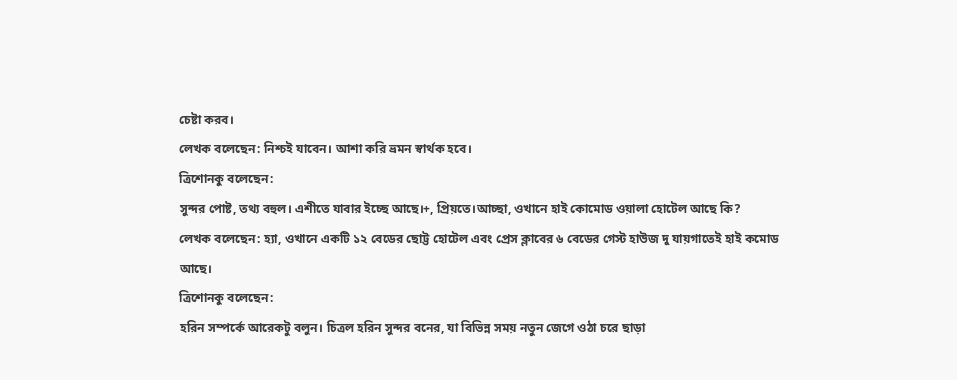চেষ্টা করব।
লেখক বলেছেন: নিশ্চই যাবেন। আশা করি ভ্রমন স্বার্থক হবে।
ত্রিশোনকু বলেছেন:
সুন্দর পোষ্ট, তথ্য বহুল। এশীতে যাবার ইচ্ছে আছে।+, প্রিয়তে।আচ্ছা, ওখানে হাই কোমোড ওয়ালা হোটেল আছে কি?
লেখক বলেছেন: হ্যা, ওখানে একটি ১২ বেডের ছোট্ট হোটেল এবং প্রেস ক্লাবের ৬ বেডের গেস্ট হাউজ দু যায়গাতেই হাই কমোড আছে।
ত্রিশোনকু বলেছেন:
হরিন সম্পর্কে আরেকটু বলুন। চিত্রল হরিন সুন্দর বনের, যা বিভিন্ন সময় নতুন জেগে ওঠা চরে ছাড়া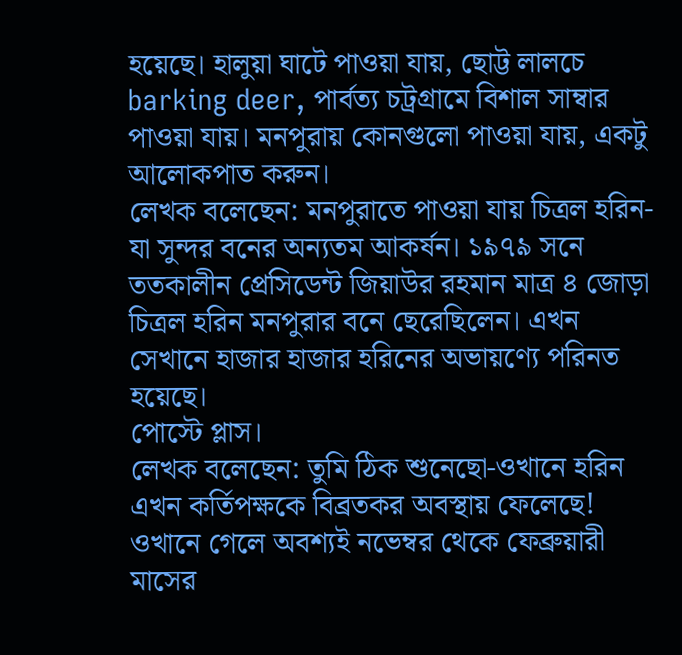হয়েছে। হালুয়া ঘাটে পাওয়া যায়, ছোট্ট লালচে barking deer, পার্বত্য চট্রগ্রামে বিশাল সাম্বার পাওয়া যায়। মনপুরায় কোনগুলো পাওয়া যায়, একটু আলোকপাত করুন।
লেখক বলেছেন: মনপুরাতে পাওয়া যায় চিত্রল হরিন-যা সুন্দর বনের অন্যতম আকর্ষন। ১৯৭৯ সনে ততকালীন প্রেসিডেন্ট জিয়াউর রহমান মাত্র ৪ জোড়া চিত্রল হরিন মনপুরার বনে ছেরেছিলেন। এখন সেখানে হাজার হাজার হরিনের অভায়ণ্যে পরিনত হয়েছে।
পোস্টে প্লাস।
লেখক বলেছেন: তুমি ঠিক শুনেছো-ওখানে হরিন এখন কর্তিপক্ষকে বিব্রতকর অবস্থায় ফেলেছে! ওখানে গেলে অবশ্যই নভেম্বর থেকে ফেব্রুয়ারী মাসের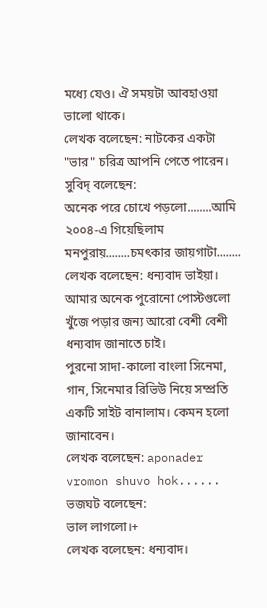মধ্যে যেও। ঐ সময়টা আবহাওয়া ভালো থাকে।
লেখক বলেছেন: নাটকের একটা "ভার" চরিত্র আপনি পেতে পারেন।
সুবিদ্ বলেছেন:
অনেক পরে চোখে পড়লো........আমি ২০০৪-এ গিয়েছিলাম মনপুরায়........চমৎকার জায়গাটা........
লেখক বলেছেন: ধন্যবাদ ভাইয়া। আমার অনেক পুরোনো পোস্টগুলো খুঁজে পড়ার জন্য আরো বেশী বেশী ধন্যবাদ জানাতে চাই।
পুরনো সাদা-কালো বাংলা সিনেমা, গান, সিনেমার রিভিউ নিয়ে সম্প্রতি একটি সাইট বানালাম। কেমন হলো জানাবেন।
লেখক বলেছেন: aponader vromon shuvo hok......
ভজঘট বলেছেন:
ভাল লাগলো।+
লেখক বলেছেন: ধন্যবাদ।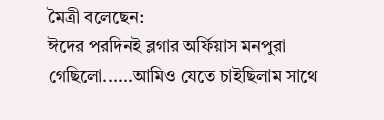মৈত্রী বলেছেন:
ঈদের পরদিনই ব্লগার অর্ফিয়াস মনপুরা গেছিলো......আমিও যেতে চাইছিলাম সাথে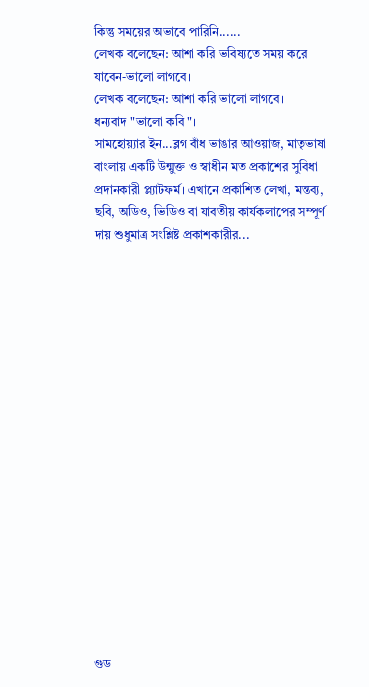কিন্তু সময়ের অভাবে পারিনি......
লেখক বলেছেন: আশা করি ভবিষ্যতে সময় করে যাবেন-ভালো লাগবে।
লেখক বলেছেন: আশা করি ভালো লাগবে।
ধন্যবাদ "ভালো কবি"।
সামহোয়্যার ইন...ব্লগ বাঁধ ভাঙার আওয়াজ, মাতৃভাষা বাংলায় একটি উন্মুক্ত ও স্বাধীন মত প্রকাশের সুবিধা প্রদানকারী প্ল্যাটফর্ম। এখানে প্রকাশিত লেখা, মন্তব্য, ছবি, অডিও, ভিডিও বা যাবতীয় কার্যকলাপের সম্পূর্ণ দায় শুধুমাত্র সংশ্লিষ্ট প্রকাশকারীর...


















গুড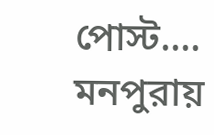পোস্ট....
মনপুরায়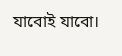যাবোই যাবো।